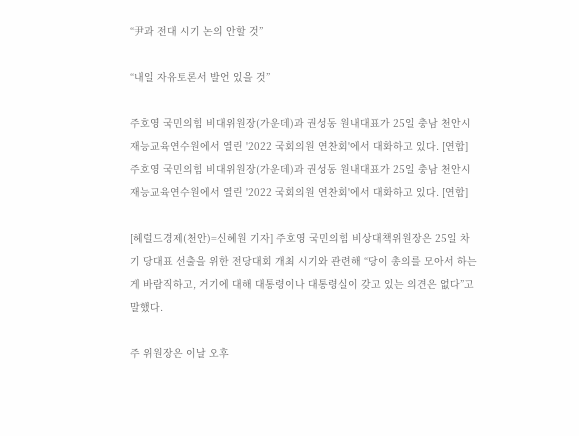“尹과 전대 시기 논의 안할 것”

“내일 자유토론서 발언 있을 것”

주호영 국민의힘 비대위원장(가운데)과 권성동 원내대표가 25일 충남 천안시 재능교육연수원에서 열린 '2022 국회의원 연찬회'에서 대화하고 있다. [연합]
주호영 국민의힘 비대위원장(가운데)과 권성동 원내대표가 25일 충남 천안시 재능교육연수원에서 열린 '2022 국회의원 연찬회'에서 대화하고 있다. [연합]

[헤럴드경제(천안)=신혜원 기자] 주호영 국민의힘 비상대책위원장은 25일 차기 당대표 선출을 위한 전당대회 개최 시기와 관련해 “당이 총의를 모아서 하는 게 바람직하고, 거기에 대해 대통령이나 대통령실이 갖고 있는 의견은 없다”고 말했다.

주 위원장은 이날 오후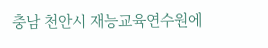충남 천안시 재능교육연수원에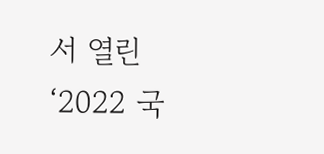서 열린 ‘2022 국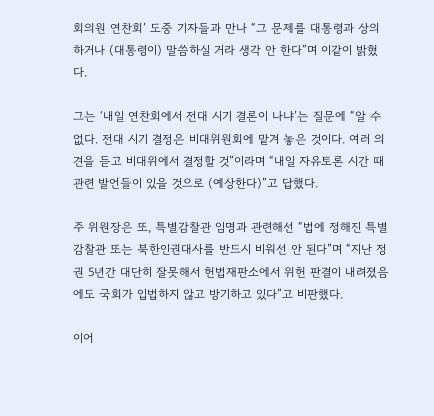회의원 연찬회’ 도중 기자들과 만나 “그 문제를 대통령과 상의하거나 (대통령이) 말씀하실 거라 생각 안 한다”며 이같이 밝혔다.

그는 ‘내일 연찬회에서 전대 시기 결론이 나냐’는 질문에 “알 수 없다. 전대 시기 결정은 비대위원회에 맡겨 놓은 것이다. 여러 의견을 듣고 비대위에서 결정할 것”이라며 “내일 자유토론 시간 때 관련 발언들이 있을 것으로 (예상한다)”고 답했다.

주 위원장은 또, 특별감찰관 임명과 관련해선 “법에 정해진 특별감찰관 또는 북한인권대사를 반드시 비워선 안 된다”며 “지난 정권 5년간 대단히 잘못해서 헌법재판소에서 위헌 판결이 내려졌음에도 국회가 입법하지 않고 방기하고 있다”고 비판했다.

이어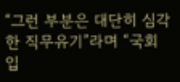“그런 부분은 대단히 심각한 직무유기”라며 “국회 입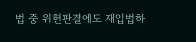법 중 위헌판결에도 재입법하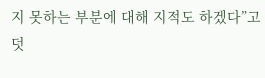지 못하는 부분에 대해 지적도 하겠다”고 덧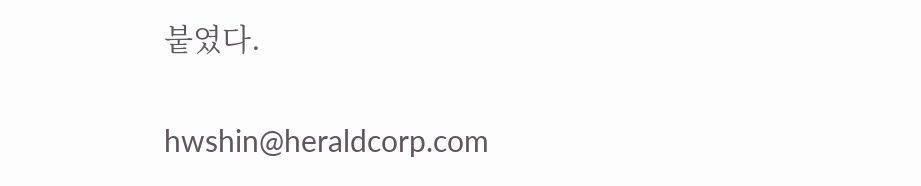붙였다.


hwshin@heraldcorp.com